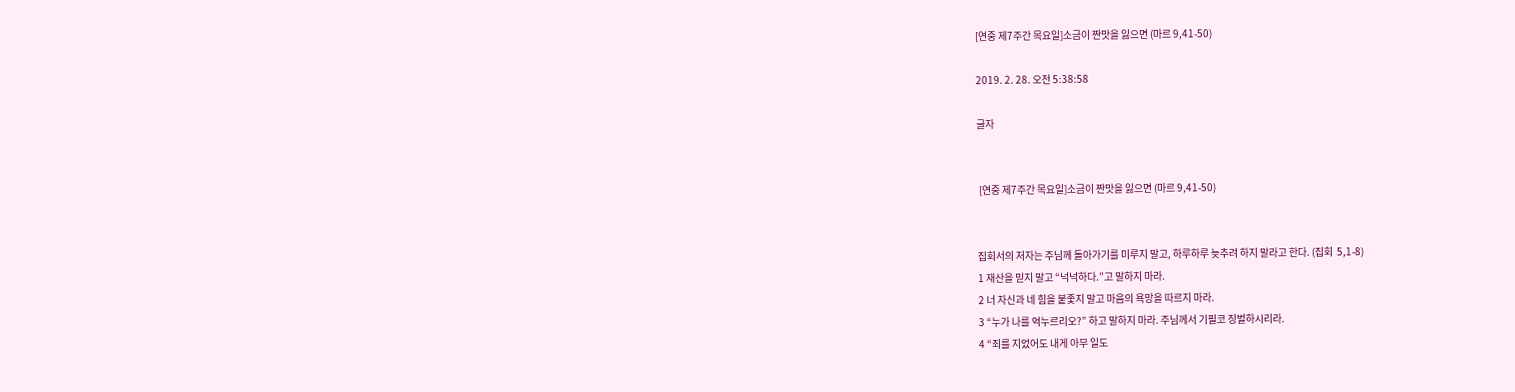[연중 제7주간 목요일]소금이 짠맛을 잃으면 (마르 9,41-50)

2019. 2. 28. 오전 5:38:58

글자


 [연중 제7주간 목요일]소금이 짠맛을 잃으면 (마르 9,41-50)


집회서의 저자는 주님께 돌아가기를 미루지 말고, 하루하루 늦추려 하지 말라고 한다. (집회  5,1-8)
1 재산을 믿지 말고 “넉넉하다.”고 말하지 마라.
2 너 자신과 네 힘을 붙좇지 말고 마음의 욕망을 따르지 마라.
3 “누가 나를 억누르리오?” 하고 말하지 마라. 주님께서 기필코 징벌하시리라.
4 “죄를 지었어도 내게 아무 일도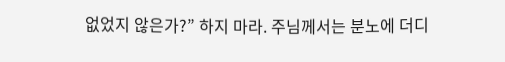없었지 않은가?” 하지 마라. 주님께서는 분노에 더디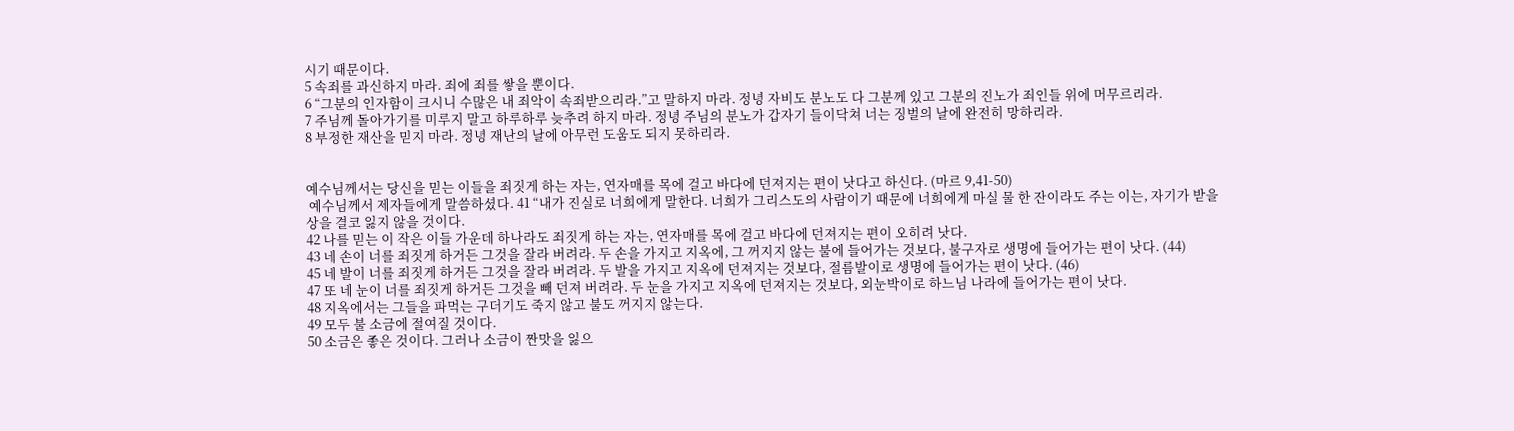시기 때문이다.
5 속죄를 과신하지 마라. 죄에 죄를 쌓을 뿐이다.
6 “그분의 인자함이 크시니 수많은 내 죄악이 속죄받으리라.”고 말하지 마라. 정녕 자비도 분노도 다 그분께 있고 그분의 진노가 죄인들 위에 머무르리라.
7 주님께 돌아가기를 미루지 말고 하루하루 늦추려 하지 마라. 정녕 주님의 분노가 갑자기 들이닥쳐 너는 징벌의 날에 완전히 망하리라.
8 부정한 재산을 믿지 마라. 정녕 재난의 날에 아무런 도움도 되지 못하리라.


예수님께서는 당신을 믿는 이들을 죄짓게 하는 자는, 연자매를 목에 걸고 바다에 던져지는 편이 낫다고 하신다. (마르 9,41-50)
 예수님께서 제자들에게 말씀하셨다. 41 “내가 진실로 너희에게 말한다. 너희가 그리스도의 사람이기 때문에 너희에게 마실 물 한 잔이라도 주는 이는, 자기가 받을 상을 결코 잃지 않을 것이다.
42 나를 믿는 이 작은 이들 가운데 하나라도 죄짓게 하는 자는, 연자매를 목에 걸고 바다에 던져지는 편이 오히려 낫다.
43 네 손이 너를 죄짓게 하거든 그것을 잘라 버려라. 두 손을 가지고 지옥에, 그 꺼지지 않는 불에 들어가는 것보다, 불구자로 생명에 들어가는 편이 낫다. (44)
45 네 발이 너를 죄짓게 하거든 그것을 잘라 버려라. 두 발을 가지고 지옥에 던져지는 것보다, 절름발이로 생명에 들어가는 편이 낫다. (46)
47 또 네 눈이 너를 죄짓게 하거든 그것을 빼 던져 버려라. 두 눈을 가지고 지옥에 던져지는 것보다, 외눈박이로 하느님 나라에 들어가는 편이 낫다.
48 지옥에서는 그들을 파먹는 구더기도 죽지 않고 불도 꺼지지 않는다.
49 모두 불 소금에 절여질 것이다.
50 소금은 좋은 것이다. 그러나 소금이 짠맛을 잃으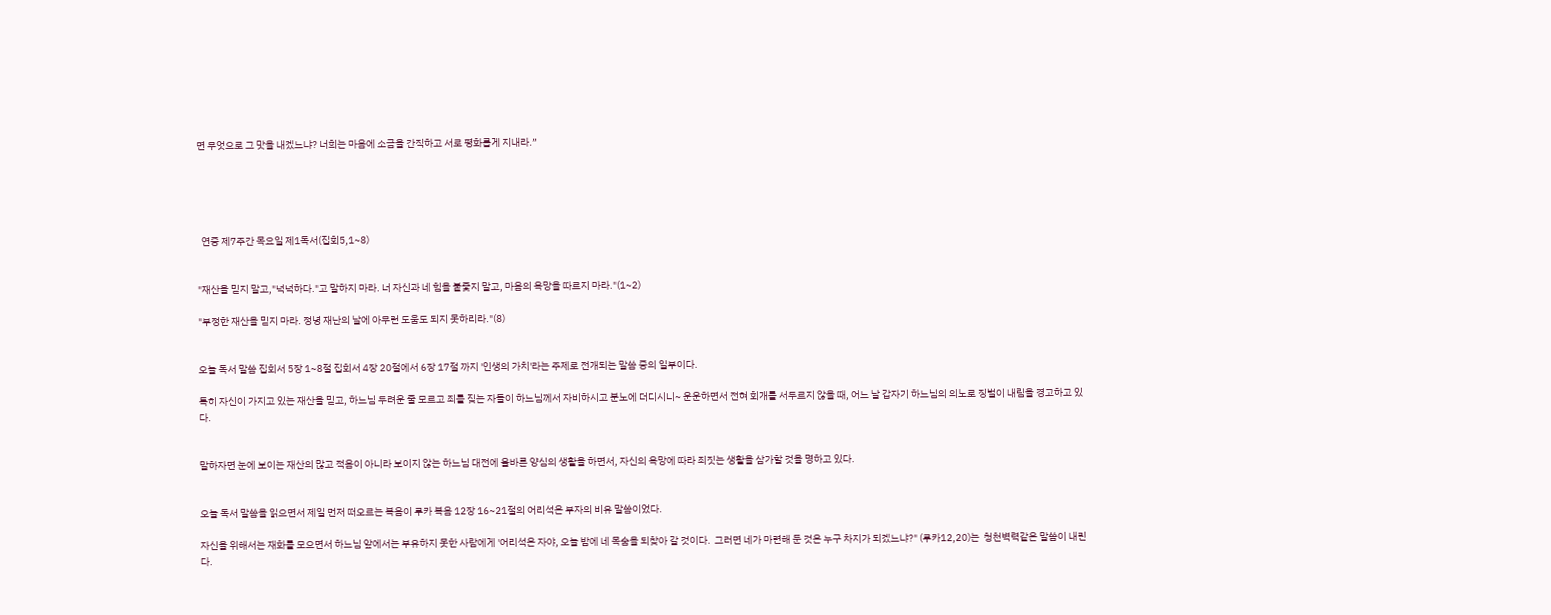면 무엇으로 그 맛을 내겠느냐? 너희는 마음에 소금을 간직하고 서로 평화롭게 지내라.”





  연중 제7주간 목요일 제1독서(집회5,1~8)


"재산을 믿지 말고,"넉넉하다."고 말하지 마라. 너 자신과 네 힘을 붙좇지 말고, 마음의 욕망을 따르지 마라."(1~2)

"부정한 재산을 믿지 마라. 정녕 재난의 날에 아무런 도움도 되지 못하리라."(8)


오늘 독서 말씀 집회서 5장 1~8절 집회서 4장 20절에서 6장 17절 까지 '인생의 가치'라는 주제로 전개되는 말씀 중의 일부이다.

특히 자신이 가지고 있는 재산을 믿고, 하느님 두려운 줄 모르고 죄를 짖는 자들이 하느님께서 자비하시고 분노에 더디시니~ 운운하면서 전혀 회개를 서두르지 않을 때, 어느 날 갑자기 하느님의 의노로 징벌이 내림을 경고하고 있다.


말하자면 눈에 보이는 재산의 많고 적음이 아니라 보이지 않는 하느님 대전에 올바른 양심의 생활을 하면서, 자신의 욕망에 따라 죄짓는 생활을 삼가할 것을 명하고 있다.


오늘 독서 말씀을 읽으면서 제일 먼저 떠오르는 복음이 루카 복음 12장 16~21절의 어리석은 부자의 비유 말씀이었다.

자신을 위해서는 재화를 모으면서 하느님 앞에서는 부유하지 못한 사람에게 '어리석은 자야, 오늘 밤에 네 목숨을 되찾아 갈 것이다.  그러면 네가 마련해 둔 것은 누구 차지가 되겠느냐?" (루카12,20)는  청천벽력같은 말씀이 내린다.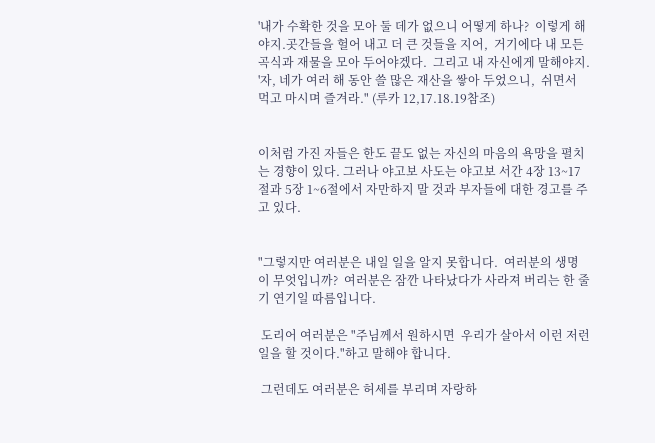'내가 수확한 것을 모아 둘 데가 없으니 어떻게 하나?  이렇게 해야지.곳간들을 헐어 내고 더 큰 것들을 지어,  거기에다 내 모든 곡식과 재물을 모아 두어야겠다.  그리고 내 자신에게 말해야지. '자, 네가 여러 해 동안 쓸 많은 재산을 쌓아 두었으니,  쉬면서 먹고 마시며 즐겨라." (루카 12,17.18.19참조)


이처럼 가진 자들은 한도 끝도 없는 자신의 마음의 욕망을 펼치는 경향이 있다. 그러나 야고보 사도는 야고보 서간 4장 13~17절과 5장 1~6절에서 자만하지 말 것과 부자들에 대한 경고를 주고 있다.


"그렇지만 여러분은 내일 일을 알지 못합니다.  여러분의 생명이 무엇입니까?  여러분은 잠깐 나타났다가 사라져 버리는 한 줄기 연기일 따름입니다.

 도리어 여러분은 "주님께서 원하시면  우리가 살아서 이런 저런 일을 할 것이다."하고 말해야 합니다.

 그런데도 여러분은 허세를 부리며 자랑하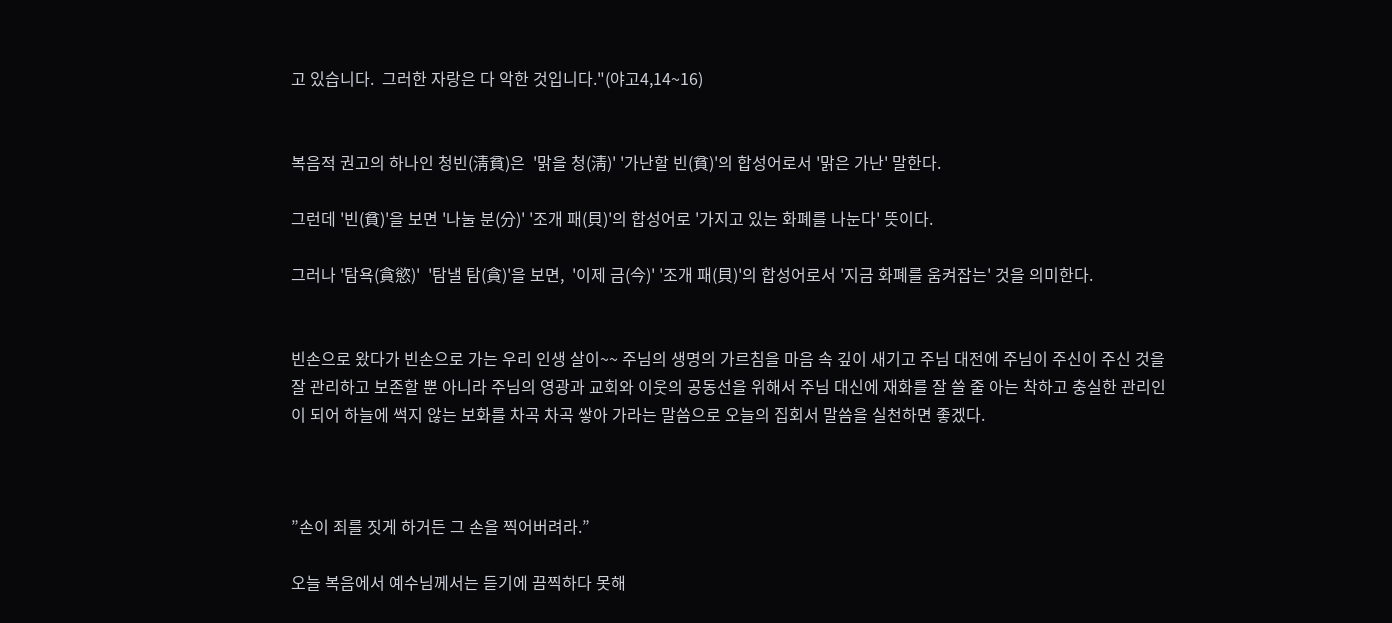고 있습니다.  그러한 자랑은 다 악한 것입니다."(야고4,14~16)


복음적 권고의 하나인 청빈(淸貧)은  '맑을 청(淸)' '가난할 빈(貧)'의 합성어로서 '맑은 가난' 말한다.

그런데 '빈(貧)'을 보면 '나눌 분(分)' '조개 패(貝)'의 합성어로 '가지고 있는 화폐를 나눈다' 뜻이다.

그러나 '탐욕(貪慾)'  '탐낼 탐(貪)'을 보면,  '이제 금(今)' '조개 패(貝)'의 합성어로서 '지금 화폐를 움켜잡는' 것을 의미한다.


빈손으로 왔다가 빈손으로 가는 우리 인생 살이~~ 주님의 생명의 가르침을 마음 속 깊이 새기고 주님 대전에 주님이 주신이 주신 것을 잘 관리하고 보존할 뿐 아니라 주님의 영광과 교회와 이웃의 공동선을 위해서 주님 대신에 재화를 잘 쓸 줄 아는 착하고 충실한 관리인이 되어 하늘에 썩지 않는 보화를 차곡 차곡 쌓아 가라는 말씀으로 오늘의 집회서 말씀을 실천하면 좋겠다.



”손이 죄를 짓게 하거든 그 손을 찍어버려라.”

오늘 복음에서 예수님께서는 듣기에 끔찍하다 못해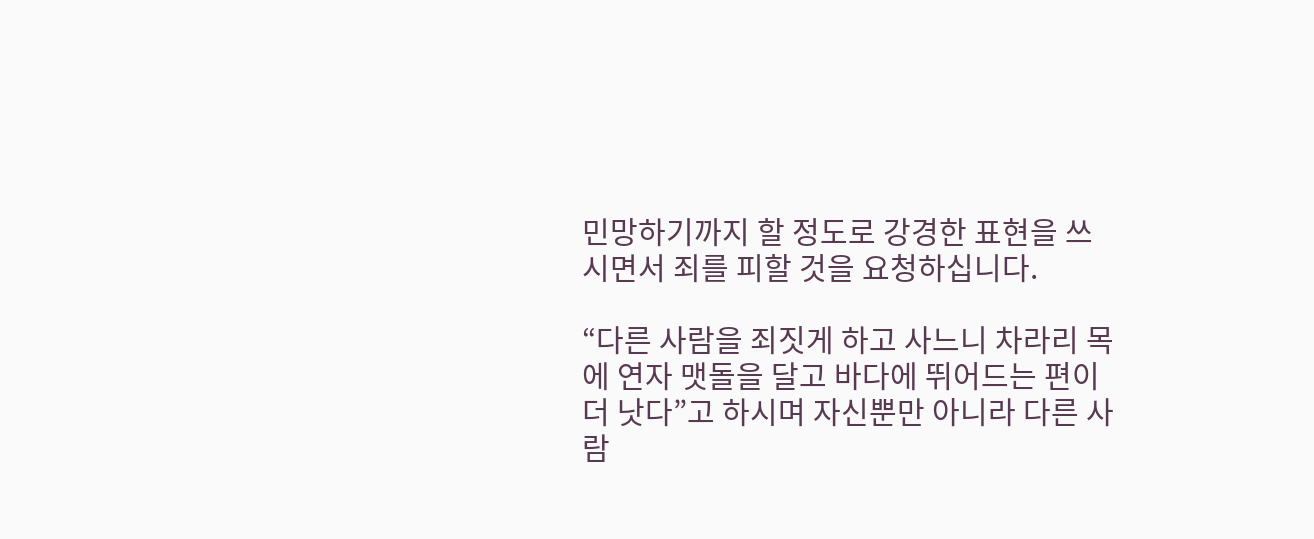민망하기까지 할 정도로 강경한 표현을 쓰시면서 죄를 피할 것을 요청하십니다.

“다른 사람을 죄짓게 하고 사느니 차라리 목에 연자 맷돌을 달고 바다에 뛰어드는 편이 더 낫다”고 하시며 자신뿐만 아니라 다른 사람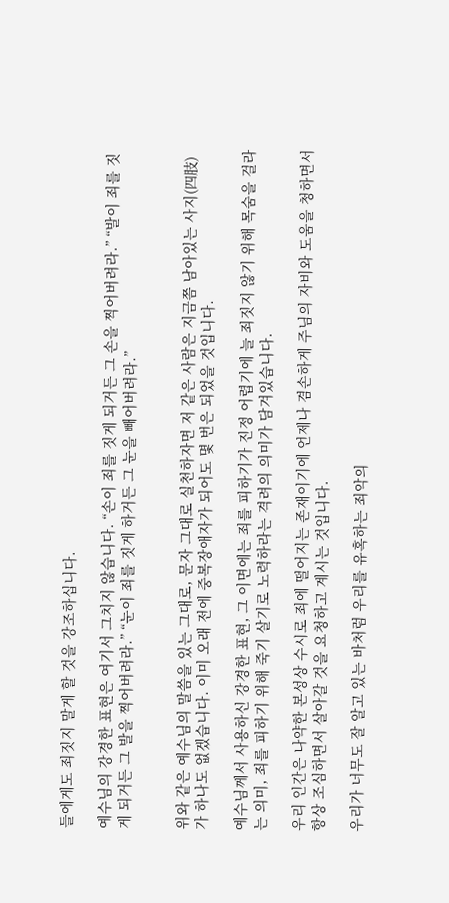들에게도 죄짓지 말게 할 것을 강조하십니다.

예수님의 강경한 표현은 여기서 그치지 않습니다. “손이 죄를 짓게 되거든 그 손을 찍어버려라.” “발이 죄를 짓게 되거든 그 발을 찍어버려라.” “눈이 죄를 짓게 하거든 그 눈을 빼어버려라.”


위와 같은 예수님의 말씀을 있는 그대로, 문자 그대로 실천하자면 저 같은 사람은 지금쯤 남아있는 사지(四肢)가 하나도 없겠습니다. 이미 오래 전에 중복장애자가 되어도 몇 번은 되었을 것입니다.

예수님께서 사용하신 강경한 표현, 그 이면에는 죄를 피하기가 진정 어렵기에 늘 죄짓지 않기 위해 목숨을 걸라는 의미, 죄를 피하기 위해 죽기 살기로 노력하라는 격려의 의미가 담겨있습니다.

우리 인간은 나약한 본성상 수시로 죄에 떨어지는 존재이기에 언제나 겸손하게 주님의 자비와 도움을 청하면서 항상 조심하면서 살아갈 것을 요청하고 계시는 것입니다.

우리가 너무도 잘 알고 있는 바처럼 우리를 유혹하는 죄악의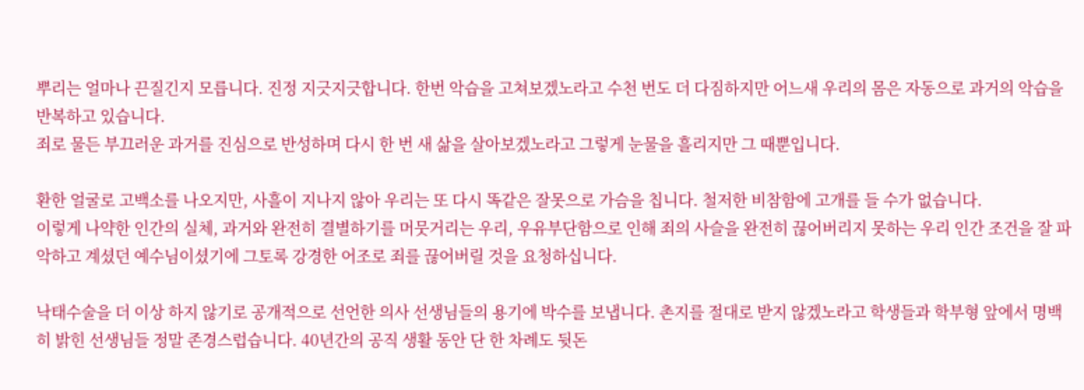뿌리는 얼마나 끈질긴지 모릅니다. 진정 지긋지긋합니다. 한번 악습을 고쳐보겠노라고 수천 번도 더 다짐하지만 어느새 우리의 몸은 자동으로 과거의 악습을 반복하고 있습니다.
죄로 물든 부끄러운 과거를 진심으로 반성하며 다시 한 번 새 삶을 살아보겠노라고 그렇게 눈물을 흘리지만 그 때뿐입니다.

환한 얼굴로 고백소를 나오지만, 사흘이 지나지 않아 우리는 또 다시 똑같은 잘못으로 가슴을 칩니다. 철저한 비참함에 고개를 들 수가 없습니다.
이렇게 나약한 인간의 실체, 과거와 완전히 결별하기를 머뭇거리는 우리, 우유부단함으로 인해 죄의 사슬을 완전히 끊어버리지 못하는 우리 인간 조건을 잘 파악하고 계셨던 예수님이셨기에 그토록 강경한 어조로 죄를 끊어버릴 것을 요청하십니다.

낙태수술을 더 이상 하지 않기로 공개적으로 선언한 의사 선생님들의 용기에 박수를 보냅니다. 촌지를 절대로 받지 않겠노라고 학생들과 학부형 앞에서 명백히 밝힌 선생님들 정말 존경스럽습니다. 40년간의 공직 생활 동안 단 한 차례도 뒷돈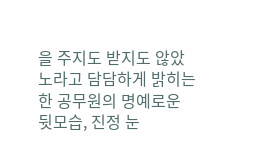을 주지도 받지도 않았노라고 담담하게 밝히는 한 공무원의 명예로운 뒷모습, 진정 눈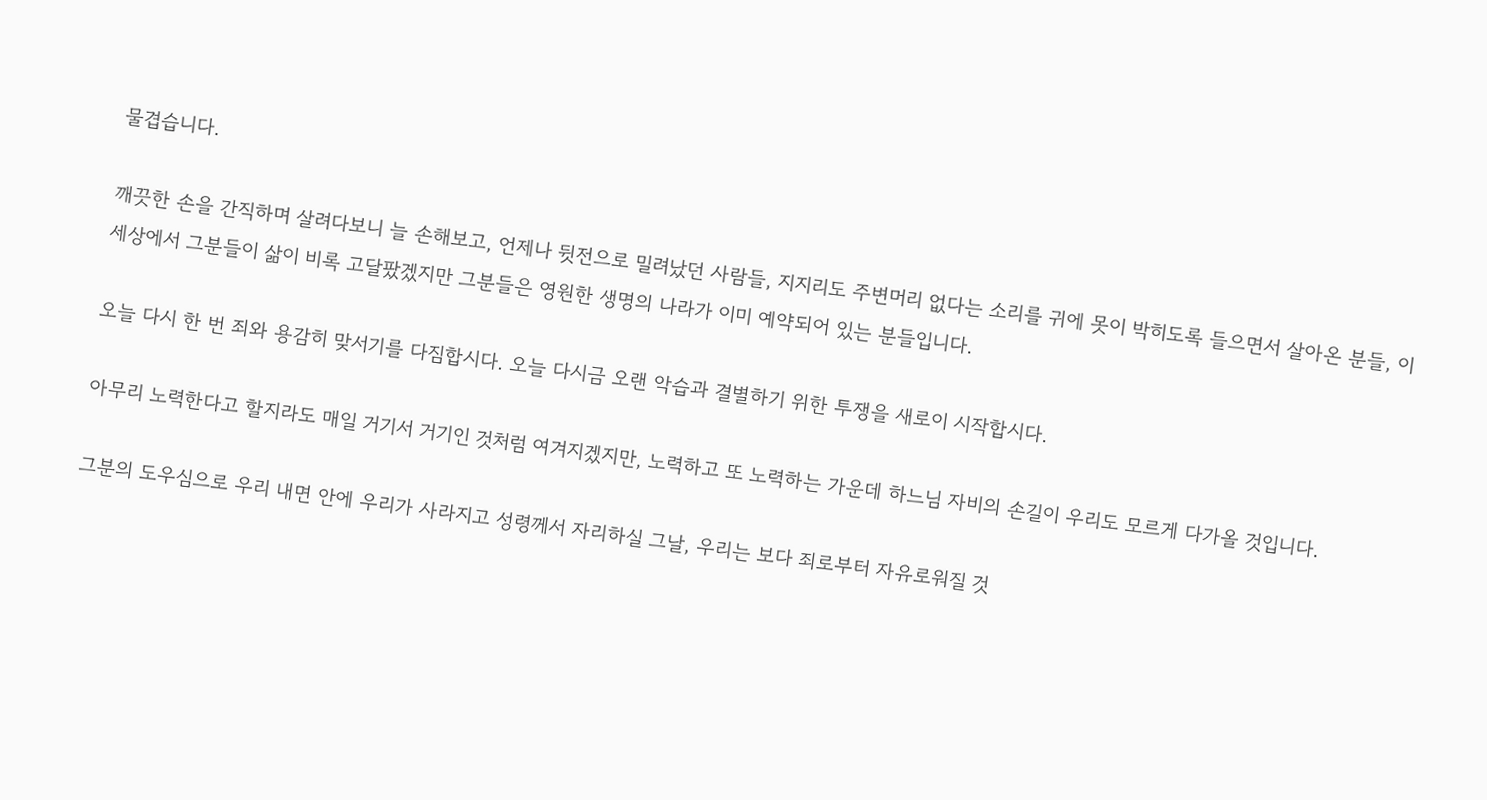물겹습니다.

깨끗한 손을 간직하며 살려다보니 늘 손해보고, 언제나 뒷전으로 밀려났던 사람들, 지지리도 주변머리 없다는 소리를 귀에 못이 박히도록 들으면서 살아온 분들, 이 세상에서 그분들이 삶이 비록 고달팠겠지만 그분들은 영원한 생명의 나라가 이미 예약되어 있는 분들입니다.

오늘 다시 한 번 죄와 용감히 맞서기를 다짐합시다. 오늘 다시금 오랜 악습과 결별하기 위한 투쟁을 새로이 시작합시다.

아무리 노력한다고 할지라도 매일 거기서 거기인 것처럼 여겨지겠지만, 노력하고 또 노력하는 가운데 하느님 자비의 손길이 우리도 모르게 다가올 것입니다.

그분의 도우심으로 우리 내면 안에 우리가 사라지고 성령께서 자리하실 그날, 우리는 보다 죄로부터 자유로워질 것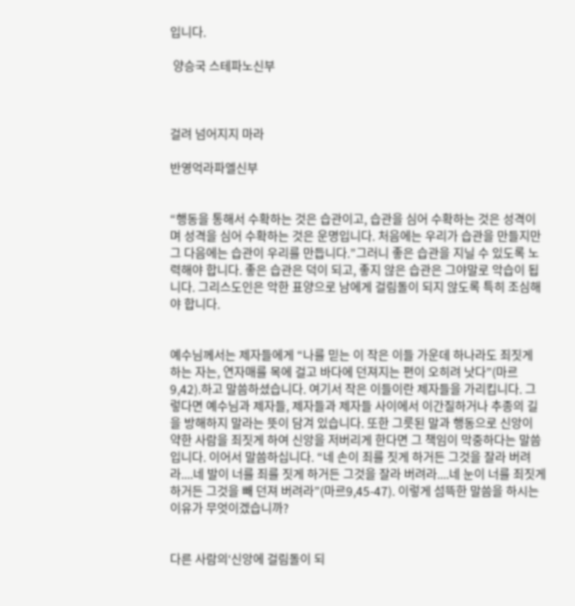입니다.

 양승국 스테파노신부



걸려 넘어지지 마라

반영억라파엘신부


“행동을 통해서 수확하는 것은 습관이고, 습관을 심어 수확하는 것은 성격이며 성격을 심어 수확하는 것은 운명입니다. 처음에는 우리가 습관을 만들지만 그 다음에는 습관이 우리를 만듭니다.”그러니 좋은 습관을 지닐 수 있도록 노력해야 합니다. 좋은 습관은 덕이 되고, 좋지 않은 습관은 그야말로 악습이 됩니다. 그리스도인은 악한 표양으로 남에게 걸림돌이 되지 않도록 특히 조심해야 합니다.


예수님께서는 제자들에게 “나를 믿는 이 작은 이들 가운데 하나라도 죄짓게 하는 자는, 연자매를 목에 걸고 바다에 던져지는 편이 오히려 낫다”(마르9,42).하고 말씀하셨습니다. 여기서 작은 이들이란 제자들을 가리킵니다. 그렇다면 예수님과 제자들, 제자들과 제자들 사이에서 이간질하거나 추종의 길을 방해하지 말라는 뜻이 담겨 있습니다. 또한 그릇된 말과 행동으로 신앙이 약한 사람을 죄짓게 하여 신앙을 저버리게 한다면 그 책임이 막중하다는 말씀입니다. 이어서 말씀하십니다. “네 손이 죄를 짓게 하거든 그것을 잘라 버려라....네 발이 너를 죄를 짓게 하거든 그것을 잘라 버려라....네 눈이 너를 죄짓게 하거든 그것을 빼 던져 버려라”(마르9,45-47). 이렇게 섬뜩한 말씀을 하시는 이유가 무엇이겠습니까?


다른 사람의‘신앙에 걸림돌이 되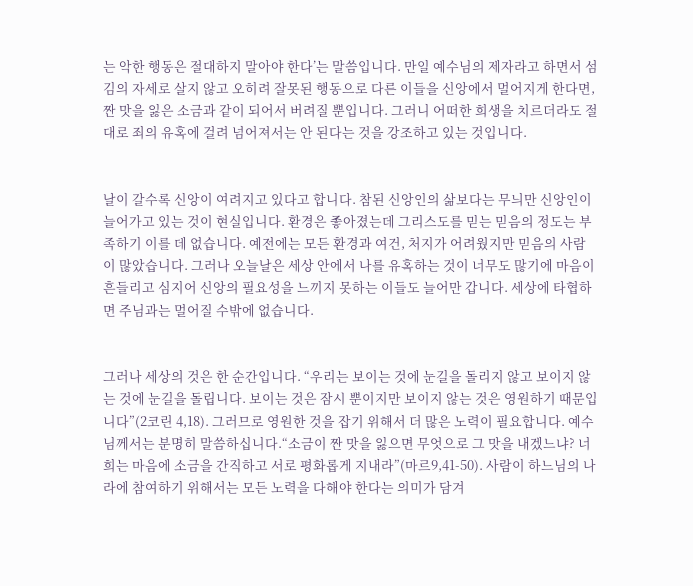는 악한 행동은 절대하지 말아야 한다’는 말씀입니다. 만일 예수님의 제자라고 하면서 섬김의 자세로 살지 않고 오히려 잘못된 행동으로 다른 이들을 신앙에서 멀어지게 한다면, 짠 맛을 잃은 소금과 같이 되어서 버려질 뿐입니다. 그러니 어떠한 희생을 치르더라도 절대로 죄의 유혹에 걸려 넘어져서는 안 된다는 것을 강조하고 있는 것입니다.


날이 갈수록 신앙이 여려지고 있다고 합니다. 참된 신앙인의 삶보다는 무늬만 신앙인이 늘어가고 있는 것이 현실입니다. 환경은 좋아졌는데 그리스도를 믿는 믿음의 정도는 부족하기 이를 데 없습니다. 예전에는 모든 환경과 여건, 처지가 어려웠지만 믿음의 사람이 많았습니다. 그러나 오늘날은 세상 안에서 나를 유혹하는 것이 너무도 많기에 마음이 흔들리고 심지어 신앙의 필요성을 느끼지 못하는 이들도 늘어만 갑니다. 세상에 타협하면 주님과는 멀어질 수밖에 없습니다.


그러나 세상의 것은 한 순간입니다. “우리는 보이는 것에 눈길을 돌리지 않고 보이지 않는 것에 눈길을 돌립니다. 보이는 것은 잠시 뿐이지만 보이지 않는 것은 영원하기 때문입니다”(2코린 4,18). 그러므로 영원한 것을 잡기 위해서 더 많은 노력이 필요합니다. 예수님께서는 분명히 말씀하십니다.“소금이 짠 맛을 잃으면 무엇으로 그 맛을 내겠느냐? 너희는 마음에 소금을 간직하고 서로 평화롭게 지내라”(마르9,41-50). 사람이 하느님의 나라에 참여하기 위해서는 모든 노력을 다해야 한다는 의미가 담겨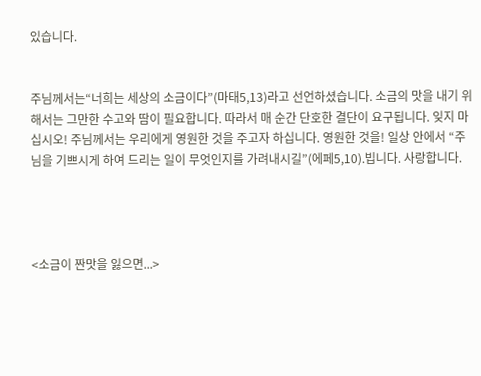있습니다.


주님께서는“너희는 세상의 소금이다”(마태5,13)라고 선언하셨습니다. 소금의 맛을 내기 위해서는 그만한 수고와 땀이 필요합니다. 따라서 매 순간 단호한 결단이 요구됩니다. 잊지 마십시오! 주님께서는 우리에게 영원한 것을 주고자 하십니다. 영원한 것을! 일상 안에서 “주님을 기쁘시게 하여 드리는 일이 무엇인지를 가려내시길”(에페5,10).빕니다. 사랑합니다.




<소금이 짠맛을 잃으면...>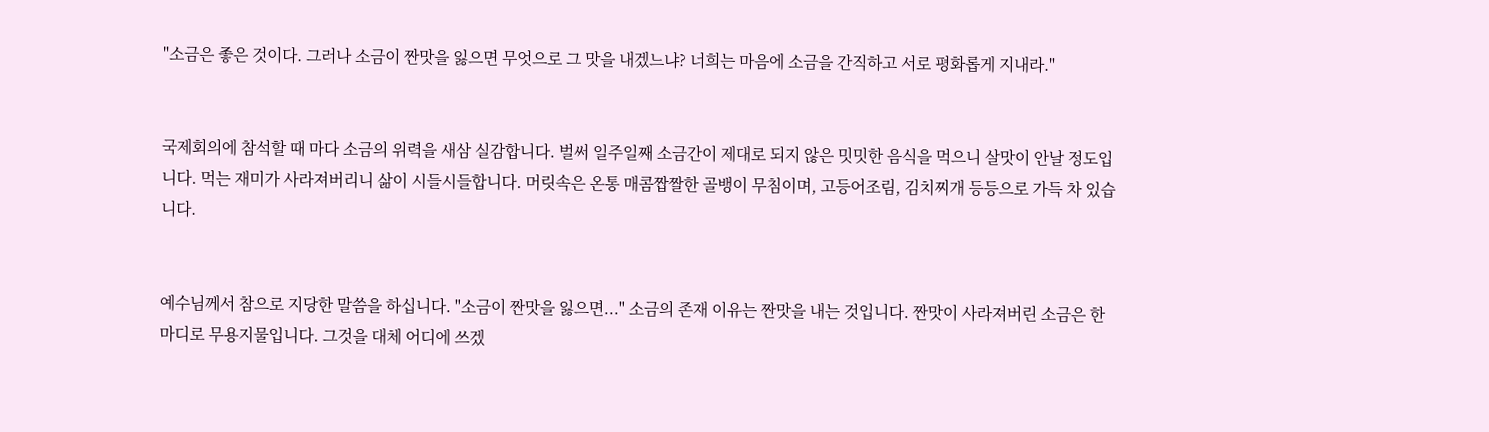"소금은 좋은 것이다. 그러나 소금이 짠맛을 잃으면 무엇으로 그 맛을 내겠느냐? 너희는 마음에 소금을 간직하고 서로 평화롭게 지내라."


국제회의에 참석할 때 마다 소금의 위력을 새삼 실감합니다. 벌써 일주일째 소금간이 제대로 되지 않은 밋밋한 음식을 먹으니 살맛이 안날 정도입니다. 먹는 재미가 사라져버리니 삶이 시들시들합니다. 머릿속은 온통 매콤짭짤한 골뱅이 무침이며, 고등어조림, 김치찌개 등등으로 가득 차 있습니다.


예수님께서 참으로 지당한 말씀을 하십니다. "소금이 짠맛을 잃으면..." 소금의 존재 이유는 짠맛을 내는 것입니다. 짠맛이 사라져버린 소금은 한 마디로 무용지물입니다. 그것을 대체 어디에 쓰겠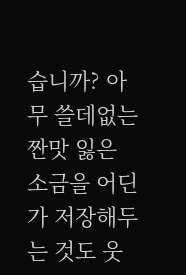습니까? 아무 쓸데없는 짠맛 잃은 소금을 어딘가 저장해두는 것도 웃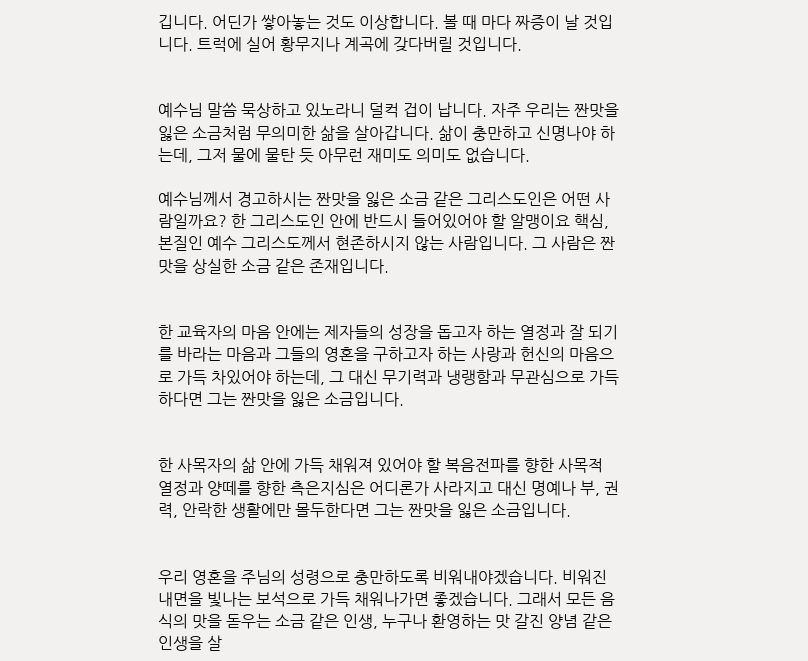깁니다. 어딘가 쌓아놓는 것도 이상합니다. 볼 때 마다 짜증이 날 것입니다. 트럭에 실어 황무지나 계곡에 갖다버릴 것입니다.


예수님 말씀 묵상하고 있노라니 덜컥 겁이 납니다. 자주 우리는 짠맛을 잃은 소금처럼 무의미한 삶을 살아갑니다. 삶이 충만하고 신명나야 하는데, 그저 물에 물탄 듯 아무런 재미도 의미도 없습니다.

예수님께서 경고하시는 짠맛을 잃은 소금 같은 그리스도인은 어떤 사람일까요? 한 그리스도인 안에 반드시 들어있어야 할 알맹이요 핵심, 본질인 예수 그리스도께서 현존하시지 않는 사람입니다. 그 사람은 짠맛을 상실한 소금 같은 존재입니다.


한 교육자의 마음 안에는 제자들의 성장을 돕고자 하는 열정과 잘 되기를 바라는 마음과 그들의 영혼을 구하고자 하는 사랑과 헌신의 마음으로 가득 차있어야 하는데, 그 대신 무기력과 냉랭함과 무관심으로 가득하다면 그는 짠맛을 잃은 소금입니다.


한 사목자의 삶 안에 가득 채워져 있어야 할 복음전파를 향한 사목적 열정과 양떼를 향한 측은지심은 어디론가 사라지고 대신 명예나 부, 권력, 안락한 생활에만 몰두한다면 그는 짠맛을 잃은 소금입니다.


우리 영혼을 주님의 성령으로 충만하도록 비워내야겠습니다. 비워진 내면을 빛나는 보석으로 가득 채워나가면 좋겠습니다. 그래서 모든 음식의 맛을 돋우는 소금 같은 인생, 누구나 환영하는 맛 갈진 양념 같은 인생을 살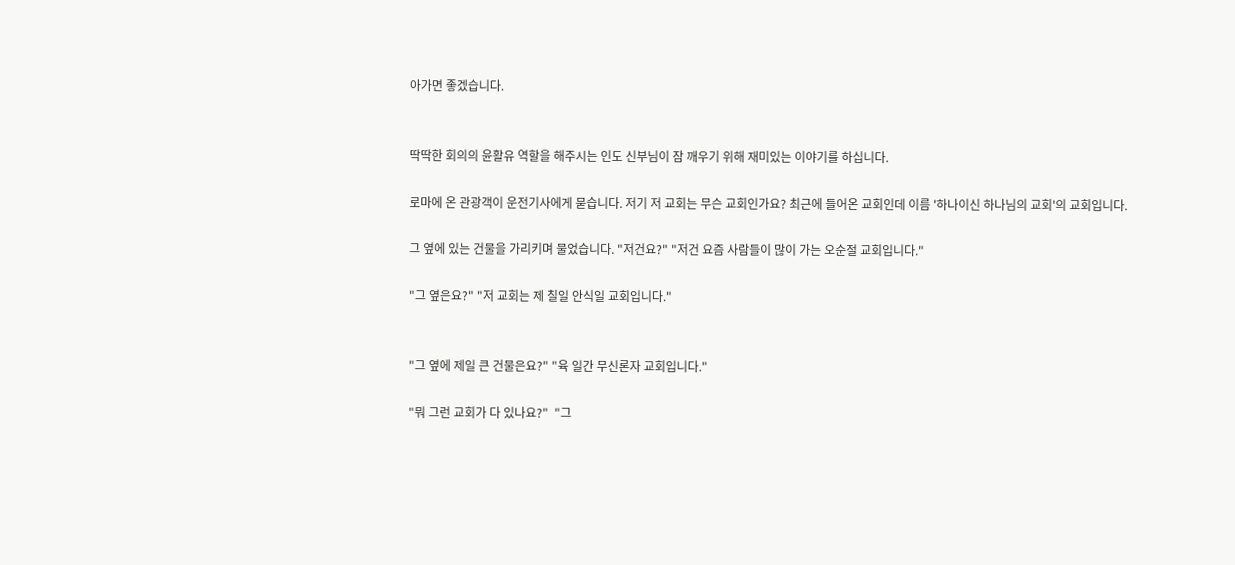아가면 좋겠습니다.


딱딱한 회의의 윤활유 역할을 해주시는 인도 신부님이 잠 깨우기 위해 재미있는 이야기를 하십니다.

로마에 온 관광객이 운전기사에게 묻습니다. 저기 저 교회는 무슨 교회인가요? 최근에 들어온 교회인데 이름 '하나이신 하나님의 교회'의 교회입니다.

그 옆에 있는 건물을 가리키며 물었습니다. "저건요?" "저건 요즘 사람들이 많이 가는 오순절 교회입니다."

"그 옆은요?" "저 교회는 제 칠일 안식일 교회입니다."


"그 옆에 제일 큰 건물은요?" "육 일간 무신론자 교회입니다."

"뭐 그런 교회가 다 있나요?"  "그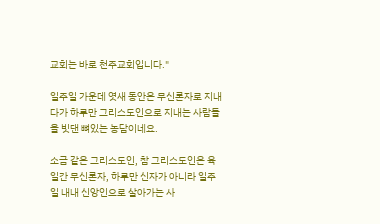교회는 바로 천주교회입니다."

일주일 가운데 엿새 동안은 무신론자로 지내다가 하루만 그리스도인으로 지내는 사람들을 빗댄 뼈있는 농담이네요.

소금 같은 그리스도인, 참 그리스도인은 육 일간 무신론자, 하루만 신자가 아니라 일주일 내내 신앙인으로 살아가는 사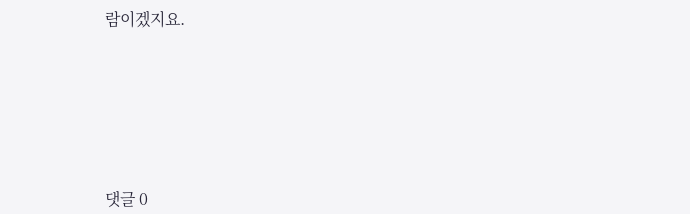람이겠지요.








댓글 0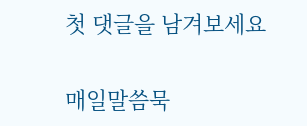첫 댓글을 남겨보세요

매일말씀묵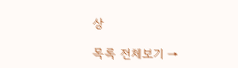상

목록 전체보기 →